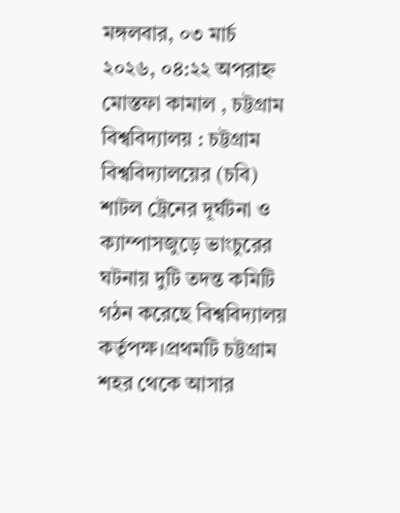মঙ্গলবার, ০৩ মার্চ ২০২৬, ০৪:২২ অপরাহ্ন
মোস্তফা কামাল , চট্টগ্রাম বিশ্ববিদ্যালয় : চট্টগ্রাম বিশ্ববিদ্যালয়ের (চবি) শাটল ট্রেনের দূর্ঘটনা ও ক্যাম্পাসজুড়ে ভাংচুরের ঘটনায় দুটি তদন্ত কমিটি গঠন করেছে বিশ্ববিদ্যালয় কর্তৃপক্ষ।প্রথমটি চট্টগ্রাম শহর থেকে আসার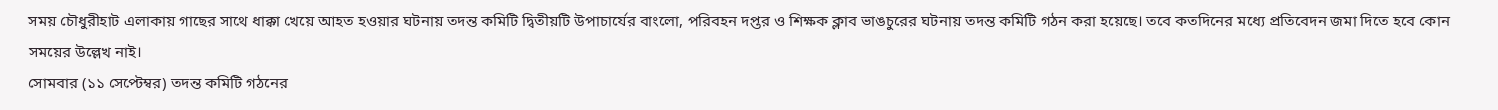সময় চৌধুরীহাট এলাকায় গাছের সাথে ধাক্কা খেয়ে আহত হওয়ার ঘটনায় তদন্ত কমিটি দ্বিতীয়টি উপাচার্যের বাংলো, পরিবহন দপ্তর ও শিক্ষক ক্লাব ভাঙচুরের ঘটনায় তদন্ত কমিটি গঠন করা হয়েছে। তবে কতদিনের মধ্যে প্রতিবেদন জমা দিতে হবে কোন সময়ের উল্লেখ নাই।
সোমবার (১১ সেপ্টেম্বর) তদন্ত কমিটি গঠনের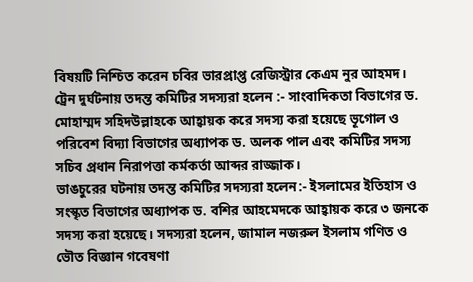বিষয়টি নিশ্চিত করেন চবির ভারপ্রাপ্ত রেজিস্ট্রার কেএম নুর আহমদ। ট্রেন দুর্ঘটনায় তদন্ত কমিটির সদস্যরা হলেন :- সাংবাদিকতা বিভাগের ড. মোহাম্মদ সহিদউল্লাহকে আহ্বায়ক করে সদস্য করা হয়েছে ভূগোল ও পরিবেশ বিদ্যা বিভাগের অধ্যাপক ড. অলক পাল এবং কমিটির সদস্য সচিব প্রধান নিরাপত্তা কর্মকর্তা আব্দর রাজ্জাক।
ভাঙচুরের ঘটনায় তদন্ত কমিটির সদস্যরা হলেন:- ইসলামের ইতিহাস ও সংস্কৃত বিভাগের অধ্যাপক ড. বশির আহমেদকে আহ্বায়ক করে ৩ জনকে সদস্য করা হয়েছে। সদস্যরা হলেন, জামাল নজরুল ইসলাম গণিত ও ভৌত বিজ্ঞান গবেষণা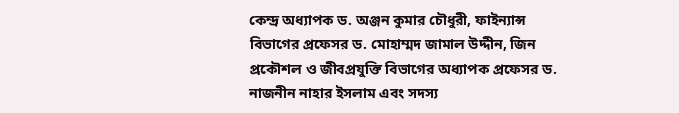কেন্দ্র অধ্যাপক ড. অঞ্জন কুমার চৌধুরী, ফাইন্যান্স বিভাগের প্রফেসর ড. মোহাম্মদ জামাল উদ্দীন, জিন প্রকৌশল ও জীবপ্রযুক্তি বিভাগের অধ্যাপক প্রফেসর ড. নাজনীন নাহার ইসলাম এবং সদস্য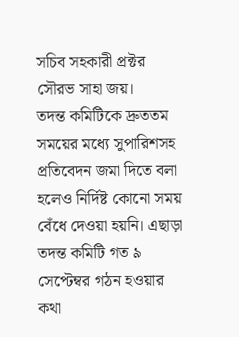সচিব সহকারী প্রক্টর সৌরভ সাহা জয়।
তদন্ত কমিটিকে দ্রুততম সময়ের মধ্যে সুপারিশসহ প্রতিবেদন জমা দিতে বলা হলেও নির্দিষ্ট কোনো সময় বেঁধে দেওয়া হয়নি। এছাড়া তদন্ত কমিটি গত ৯ সেপ্টেম্বর গঠন হওয়ার কথা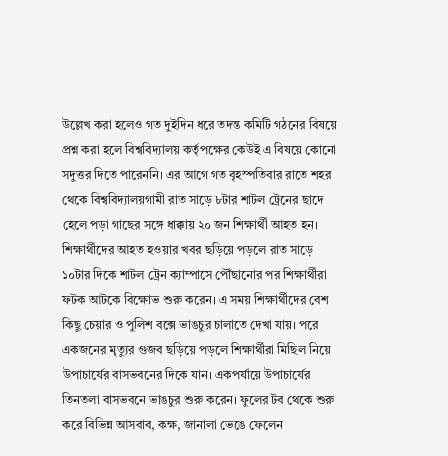উল্লেখ করা হলেও গত দুইদিন ধরে তদন্ত কমিটি গঠনের বিষয়ে প্রশ্ন করা হলে বিশ্ববিদ্যালয় কর্তৃপক্ষের কেউই এ বিষয়ে কোনো সদুত্তর দিতে পারেননি। এর আগে গত বৃহস্পতিবার রাতে শহর থেকে বিশ্ববিদ্যালয়গামী রাত সাড়ে ৮টার শাটল ট্রেনের ছাদে হেলে পড়া গাছের সঙ্গে ধাক্কায় ২০ জন শিক্ষার্থী আহত হন।
শিক্ষার্থীদের আহত হওয়ার খবর ছড়িয়ে পড়লে রাত সাড়ে ১০টার দিকে শাটল ট্রেন ক্যাম্পাসে পৌঁছানোর পর শিক্ষার্থীরা ফটক আটকে বিক্ষোভ শুরু করেন। এ সময় শিক্ষার্থীদের বেশ কিছু চেয়ার ও পুলিশ বক্সে ভাঙচুর চালাতে দেখা যায়। পরে একজনের মৃত্যুর গুজব ছড়িয়ে পড়লে শিক্ষার্থীরা মিছিল নিয়ে উপাচার্যের বাসভবনের দিকে যান। একপর্যায়ে উপাচার্যের তিনতলা বাসভবনে ভাঙচুর শুরু করেন। ফুলের টব থেকে শুরু করে বিভিন্ন আসবাব, কক্ষ, জানালা ভেঙে ফেলেন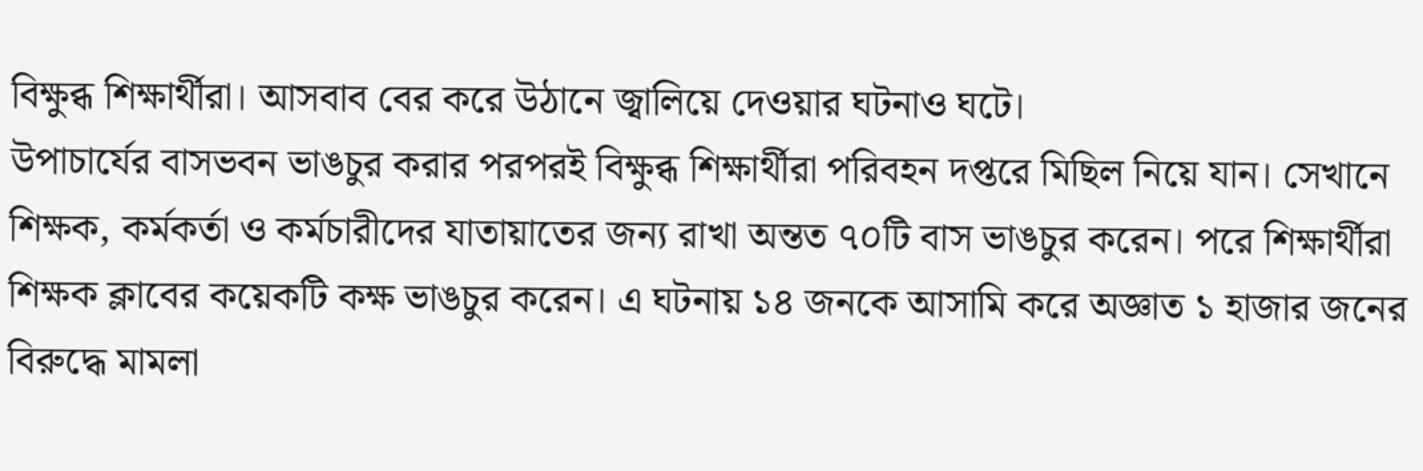বিক্ষুব্ধ শিক্ষার্থীরা। আসবাব বের করে উঠানে জ্বালিয়ে দেওয়ার ঘটনাও ঘটে।
উপাচার্যের বাসভবন ভাঙচুর করার পরপরই বিক্ষুব্ধ শিক্ষার্থীরা পরিবহন দপ্তরে মিছিল নিয়ে যান। সেখানে শিক্ষক, কর্মকর্তা ও কর্মচারীদের যাতায়াতের জন্য রাখা অন্তত ৭০টি বাস ভাঙচুর করেন। পরে শিক্ষার্থীরা শিক্ষক ক্লাবের কয়েকটি কক্ষ ভাঙচুর করেন। এ ঘটনায় ১৪ জনকে আসামি করে অজ্ঞাত ১ হাজার জনের বিরুদ্ধে মামলা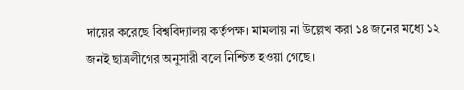দায়ের করেছে বিশ্ববিদ্যালয় কর্তৃপক্ষ। মামলায় না উল্লেখ করা ১৪ জনের মধ্যে ১২ জনই ছাত্রলীগের অনুসারী বলে নিশ্চিত হওয়া গেছে।